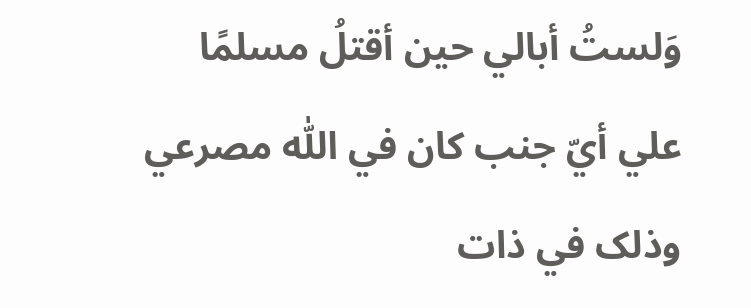وَلستُ أبالي حین أقتلُ مسلمًا
علي أيّ جنب کان في اللّٰہ مصرعي
وذلک في ذات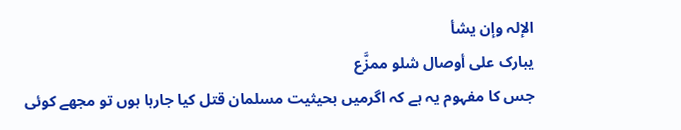الإلہ وإن یشأ
یبارک علی أوصال شلو ممزَّع
جس کا مفہوم یہ ہے کہ اگرمیں بحیثیت مسلمان قتل کیا جارہا ہوں تو مجھے کوئی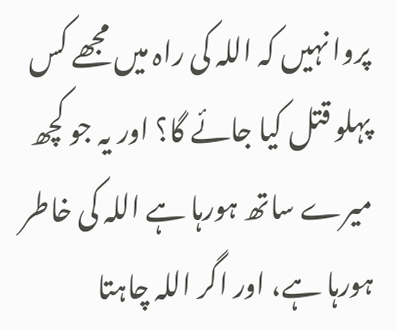پروا نہیں کہ اللہ کی راہ میں مجھے کس پہلو قتل کیا جائے گا؟ اور یہ جو کچھ میرے ساتھ ہورہا ہے اللہ کی خاطر ہورہا ہے، اور اگر اللہ چاہتا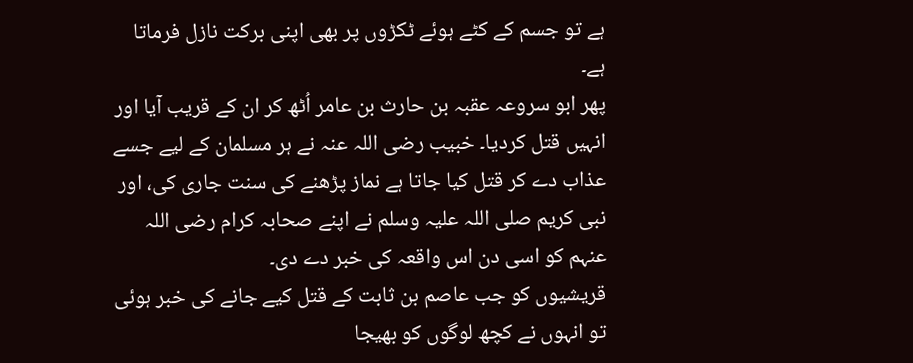ہے تو جسم کے کٹے ہوئے ٹکڑوں پر بھی اپنی برکت نازل فرماتا ہے۔
پھر ابو سروعہ عقبہ بن حارث بن عامر اُٹھ کر ان کے قریب آیا اور انہیں قتل کردیا۔ خبیب رضی اللہ عنہ نے ہر مسلمان کے لیے جسے عذاب دے کر قتل کیا جاتا ہے نماز پڑھنے کی سنت جاری کی، اور نبی کریم صلی اللہ علیہ وسلم نے اپنے صحابہ کرام رضی اللہ عنہم کو اسی دن اس واقعہ کی خبر دے دی۔
قریشیوں کو جب عاصم بن ثابت کے قتل کیے جانے کی خبر ہوئی تو انہوں نے کچھ لوگوں کو بھیجا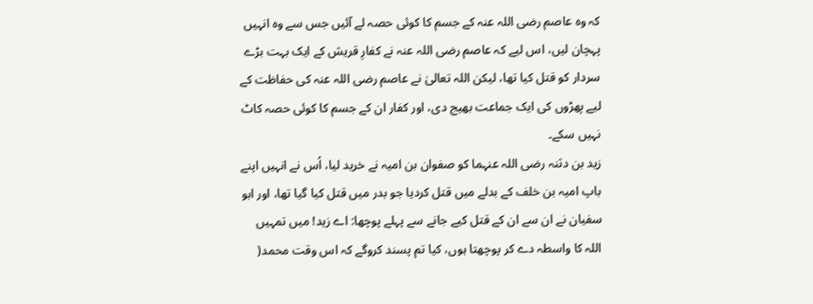کہ وہ عاصم رضی اللہ عنہ کے جسم کا کوئی حصہ لے آئیں جس سے وہ انہیں پہچان لیں، اس لیے کہ عاصم رضی اللہ عنہ نے کفارِ قریش کے ایک بہت بڑے سردار کو قتل کیا تھا، لیکن اللہ تعالیٰ نے عاصم رضی اللہ عنہ کی حفاظت کے لیے بِھڑوں کی ایک جماعت بھیج دی، اور کفار ان کے جسم کا کوئی حصہ کاٹ نہیں سکے۔
زید بن دثنہ رضی اللہ عنہما کو صفوان بن امیہ نے خرید لیا، اُس نے انہیں اپنے باپ امیہ بن خلف کے بدلے میں قتل کردیا جو بدر میں قتل کیا گیا تھا، اور ابو سفیان نے ان سے ان کے قتل کیے جانے سے پہلے پوچھا: اے زید! میں تمہیں اللہ کا واسطہ دے کر پوچھتا ہوں، کیا تم پسند کروگے کہ اس وقت محمد(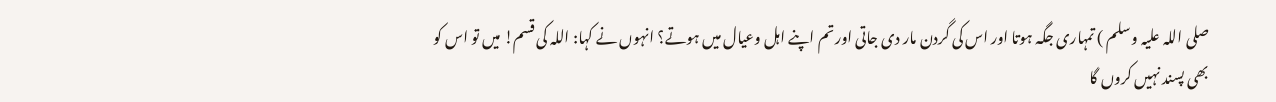صلی اللہ علیہ وسلم ) تمہاری جگہ ہوتا اور اس کی گردن مار دی جاتی اور تم اپنے اہل وعیال میں ہوتے؟ انہوں نے کہا: اللہ کی قسم! میں تو اس کو بھی پسند نہیں کروں گا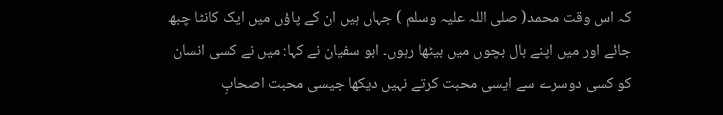کہ اس وقت محمد( صلی اللہ علیہ وسلم ) جہاں ہیں ان کے پاؤں میں ایک کانٹا چبھ جائے اور میں اپنے بال بچوں میں بیٹھا رہوں۔ ابو سفیان نے کہا: میں نے کسی انسان کو کسی دوسرے سے ایسی محبت کرتے نہیں دیکھا جیسی محبت اصحابِ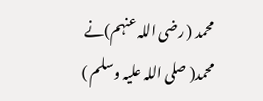محمد ( رضی اللہ عنہم)نے محمد( صلی اللہ علیہ وسلم )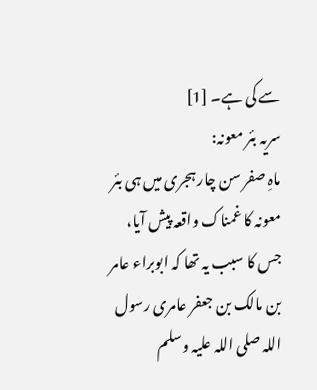سے کی ہے۔ [1]
سریہ بئر معونہ:
ماہِ صفر سن چار ہجری میں ہی بئر معونہ کا غمناک واقعہ پیش آیا، جس کا سبب یہ تھا کہ ابوبراء عامر بن مالک بن جعفر عامری رسول اللہ صلی اللہ علیہ وسلم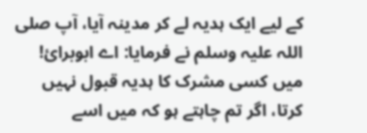کے لیے ایک ہدیہ لے کر مدینہ آیا، آپ صلی اللہ علیہ وسلم نے فرمایا: اے ابوبرائ! میں کسی مشرک کا ہدیہ قبول نہیں کرتا، اگر تم چاہتے ہو کہ میں اسے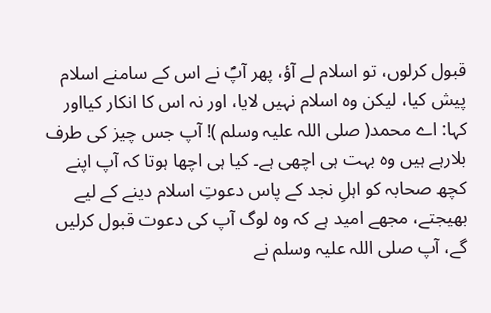قبول کرلوں، تو اسلام لے آؤ، پھر آپؐ نے اس کے سامنے اسلام پیش کیا، لیکن وہ اسلام نہیں لایا، اور نہ اس کا انکار کیااور کہا: اے محمد( صلی اللہ علیہ وسلم )! آپ جس چیز کی طرف بلارہے ہیں وہ بہت ہی اچھی ہے۔ کیا ہی اچھا ہوتا کہ آپ اپنے کچھ صحابہ کو اہلِ نجد کے پاس دعوتِ اسلام دینے کے لیے بھیجتے، مجھے امید ہے کہ وہ لوگ آپ کی دعوت قبول کرلیں گے، آپ صلی اللہ علیہ وسلم نے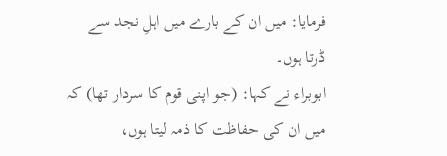فرمایا: میں ان کے بارے میں اہلِ نجد سے ڈرتا ہوں۔
ابوبراء نے کہا: (جو اپنی قوم کا سردار تھا) کہ میں ان کی حفاظت کا ذمہ لیتا ہوں،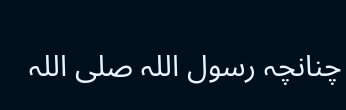چنانچہ رسول اللہ صلی اللہ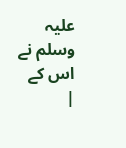علیہ وسلم نے اس کے
|